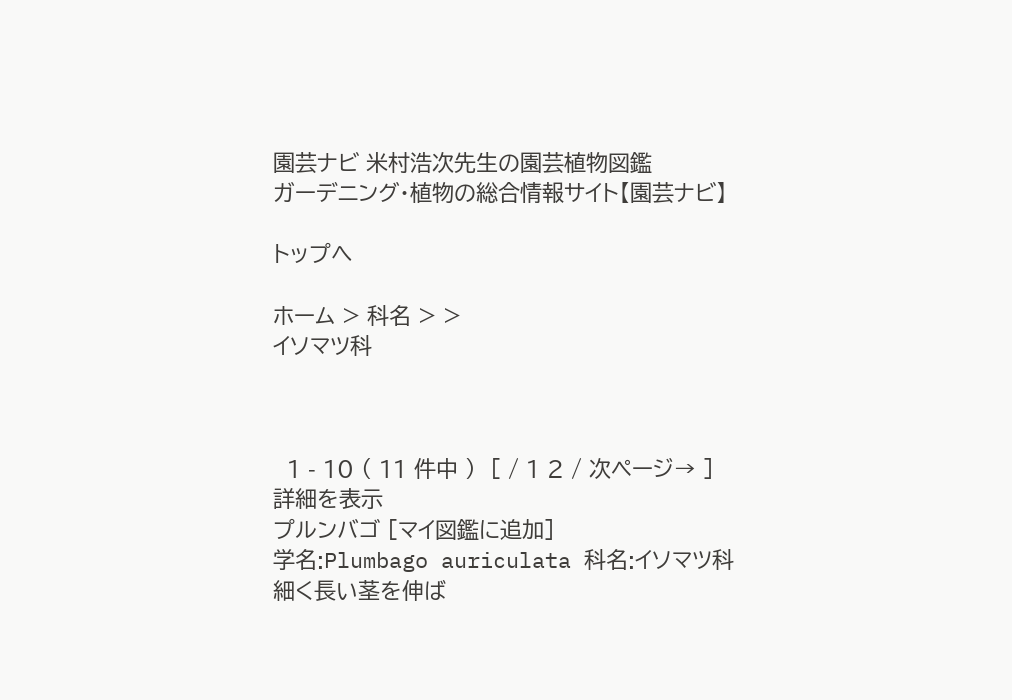園芸ナビ 米村浩次先生の園芸植物図鑑
ガーデニング・植物の総合情報サイト【園芸ナビ】

トップへ

ホーム > 科名 > >
イソマツ科



  1 - 10 ( 11 件中 )  [ / 1 2 / 次ページ→ ]
詳細を表示
プルンバゴ [マイ図鑑に追加]
学名:Plumbago auriculata 科名:イソマツ科
細く長い茎を伸ば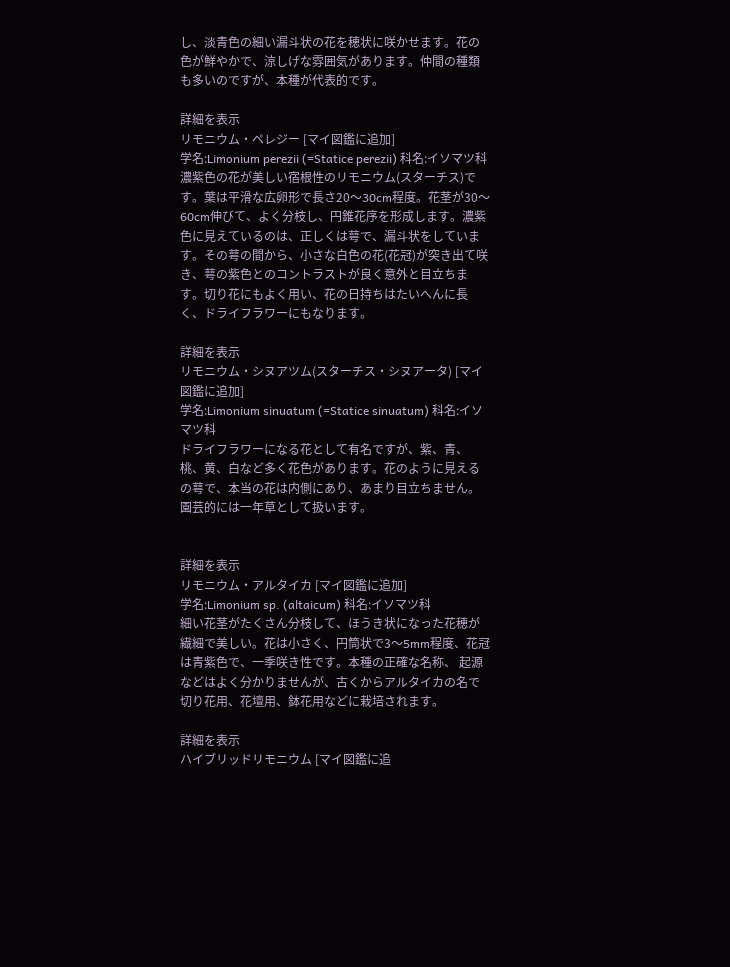し、淡青色の細い漏斗状の花を穂状に咲かせます。花の色が鮮やかで、涼しげな雰囲気があります。仲間の種類も多いのですが、本種が代表的です。

詳細を表示
リモニウム・ペレジー [マイ図鑑に追加]
学名:Limonium perezii (=Statice perezii) 科名:イソマツ科
濃紫色の花が美しい宿根性のリモニウム(スターチス)です。葉は平滑な広卵形で長さ20〜30cm程度。花茎が30〜60cm伸びて、よく分枝し、円錐花序を形成します。濃紫色に見えているのは、正しくは萼で、漏斗状をしています。その萼の間から、小さな白色の花(花冠)が突き出て咲き、萼の紫色とのコントラストが良く意外と目立ちます。切り花にもよく用い、花の日持ちはたいへんに長く、ドライフラワーにもなります。

詳細を表示
リモニウム・シヌアツム(スターチス・シヌアータ) [マイ図鑑に追加]
学名:Limonium sinuatum (=Statice sinuatum) 科名:イソマツ科
ドライフラワーになる花として有名ですが、紫、青、桃、黄、白など多く花色があります。花のように見えるの萼で、本当の花は内側にあり、あまり目立ちません。園芸的には一年草として扱います。


詳細を表示
リモニウム・アルタイカ [マイ図鑑に追加]
学名:Limonium sp. (altaicum) 科名:イソマツ科
細い花茎がたくさん分枝して、ほうき状になった花穂が繊細で美しい。花は小さく、円筒状で3〜5mm程度、花冠は青紫色で、一季咲き性です。本種の正確な名称、 起源などはよく分かりませんが、古くからアルタイカの名で切り花用、花壇用、鉢花用などに栽培されます。

詳細を表示
ハイブリッドリモニウム [マイ図鑑に追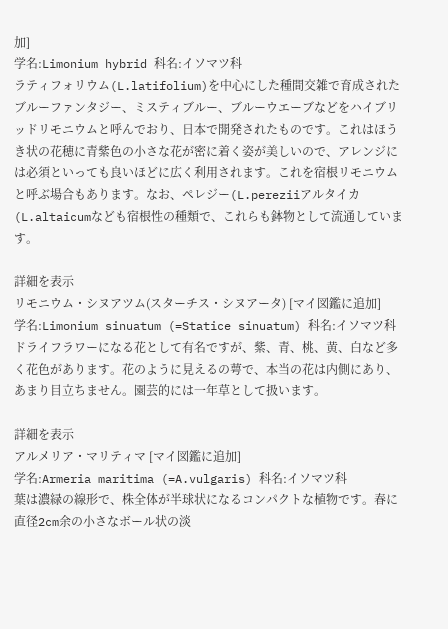加]
学名:Limonium hybrid 科名:イソマツ科
ラティフォリウム(L.latifolium)を中心にした種間交雑で育成されたブルーファンタジー、ミスティブルー、ブルーウエーブなどをハイブリッドリモニウムと呼んでおり、日本で開発されたものです。これはほうき状の花穂に青紫色の小さな花が密に着く姿が美しいので、アレンジには必須といっても良いほどに広く利用されます。これを宿根リモニウムと呼ぶ場合もあります。なお、ペレジー(L.pereziiアルタイカ(L.altaicumなども宿根性の種類で、これらも鉢物として流通しています。

詳細を表示
リモニウム・シヌアツム(スターチス・シヌアータ) [マイ図鑑に追加]
学名:Limonium sinuatum (=Statice sinuatum) 科名:イソマツ科
ドライフラワーになる花として有名ですが、紫、青、桃、黄、白など多く花色があります。花のように見えるの萼で、本当の花は内側にあり、あまり目立ちません。園芸的には一年草として扱います。

詳細を表示
アルメリア・マリティマ [マイ図鑑に追加]
学名:Armeria maritima (=A.vulgaris) 科名:イソマツ科
葉は濃緑の線形で、株全体が半球状になるコンパクトな植物です。春に直径2cm余の小さなボール状の淡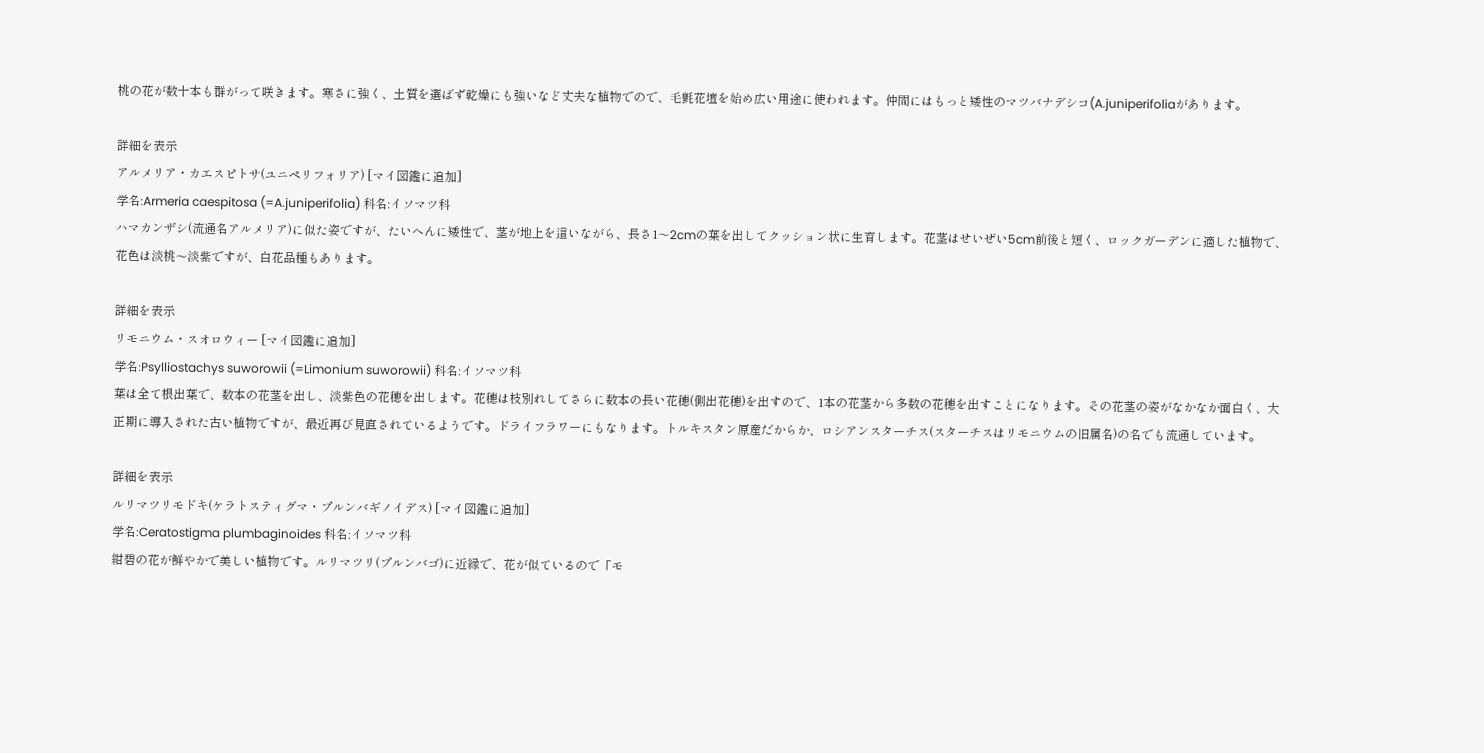桃の花が数十本も群がって咲きます。寒さに強く、土質を選ばず乾燥にも強いなど丈夫な植物でので、毛氈花壇を始め広い用途に使われます。仲間にはもっと矮性のマツバナデシコ(A.juniperifoliaがあります。

詳細を表示
アルメリア・カエスピトサ(ユニペリフォリア) [マイ図鑑に追加]
学名:Armeria caespitosa (=A.juniperifolia) 科名:イソマツ科
ハマカンザシ(流通名アルメリア)に似た姿ですが、たいへんに矮性で、茎が地上を這いながら、長さ1〜2cmの葉を出してクッション状に生育します。花茎はせいぜい5cm前後と短く、ロックガーデンに適した植物で、花色は淡桃〜淡紫ですが、白花品種もあります。

詳細を表示
リモニウム・スオロウィー [マイ図鑑に追加]
学名:Psylliostachys suworowii (=Limonium suworowii) 科名:イソマツ科
葉は全て根出葉で、数本の花茎を出し、淡紫色の花穂を出します。花穂は枝別れしてさらに数本の長い花穂(側出花穂)を出すので、1本の花茎から多数の花穂を出すことになります。その花茎の姿がなかなか面白く、大正期に導入された古い植物ですが、最近再び見直されているようです。ドライフラワーにもなります。トルキスタン原産だからか、ロシアンスターチス(スターチスはリモニウムの旧属名)の名でも流通しています。

詳細を表示
ルリマツリモドキ(ケラトスティグマ・プルンバギノイデス) [マイ図鑑に追加]
学名:Ceratostigma plumbaginoides 科名:イソマツ科
紺碧の花が鮮やかで美しい植物です。ルリマツリ(プルンバゴ)に近縁で、花が似ているので「モ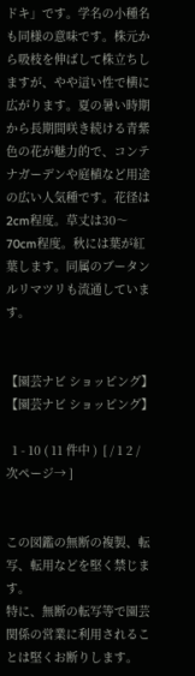ドキ」です。学名の小種名も同様の意味です。株元から吸枝を伸ばして株立ちしますが、やや這い性で横に広がります。夏の暑い時期から長期間咲き続ける青紫色の花が魅力的で、コンテナガーデンや庭植など用途の広い人気種です。花径は2cm程度。草丈は30〜70cm程度。秋には葉が紅葉します。同属のブータンルリマツリも流通しています。


【園芸ナビ ショッピング】
【園芸ナビ ショッピング】

  1 - 10 ( 11 件中 )  [ / 1 2 / 次ページ→ ]


この図鑑の無断の複製、転写、転用などを堅く禁じます。
特に、無断の転写等で園芸関係の営業に利用されることは堅くお断りします。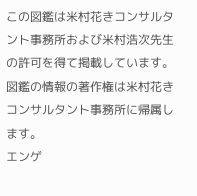この図鑑は米村花きコンサルタント事務所および米村浩次先生の許可を得て掲載しています。
図鑑の情報の著作権は米村花きコンサルタント事務所に帰属します。
エンゲ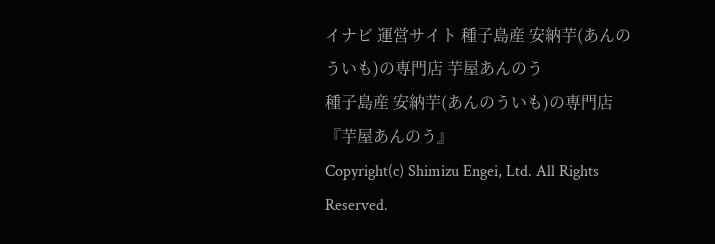イナビ 運営サイト 種子島産 安納芋(あんのういも)の専門店 芋屋あんのう
種子島産 安納芋(あんのういも)の専門店 『芋屋あんのう』
Copyright(c) Shimizu Engei, Ltd. All Rights Reserved.